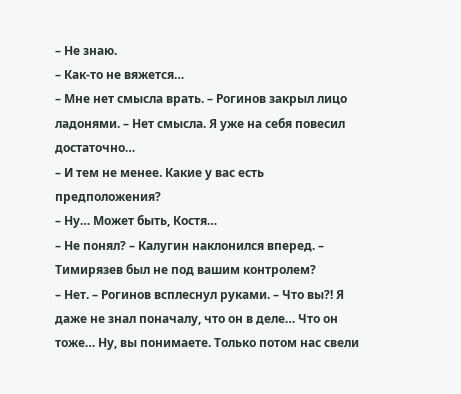– Не знаю.
– Как-то не вяжется…
– Мне нет смысла врать. – Рогинов закрыл лицо ладонями. – Нет смысла. Я уже на себя повесил достаточно…
– И тем не менее. Какие у вас есть предположения?
– Ну… Может быть, Костя…
– Не понял? – Калугин наклонился вперед. – Тимирязев был не под вашим контролем?
– Нет. – Рогинов всплеснул руками. – Что вы?! Я даже не знал поначалу, что он в деле… Что он тоже… Ну, вы понимаете. Только потом нас свели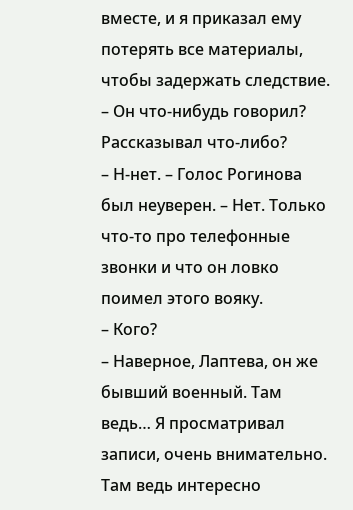вместе, и я приказал ему потерять все материалы, чтобы задержать следствие.
– Он что-нибудь говорил? Рассказывал что-либо?
– Н-нет. – Голос Рогинова был неуверен. – Нет. Только что-то про телефонные звонки и что он ловко поимел этого вояку.
– Кого?
– Наверное, Лаптева, он же бывший военный. Там ведь… Я просматривал записи, очень внимательно. Там ведь интересно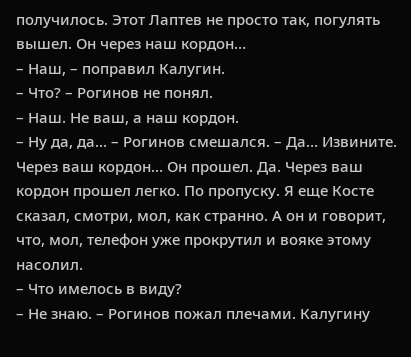получилось. Этот Лаптев не просто так, погулять вышел. Он через наш кордон…
– Наш, – поправил Калугин.
– Что? – Рогинов не понял.
– Наш. Не ваш, а наш кордон.
– Ну да, да… – Рогинов смешался. – Да… Извините. Через ваш кордон… Он прошел. Да. Через ваш кордон прошел легко. По пропуску. Я еще Косте сказал, смотри, мол, как странно. А он и говорит, что, мол, телефон уже прокрутил и вояке этому насолил.
– Что имелось в виду?
– Не знаю. – Рогинов пожал плечами. Калугину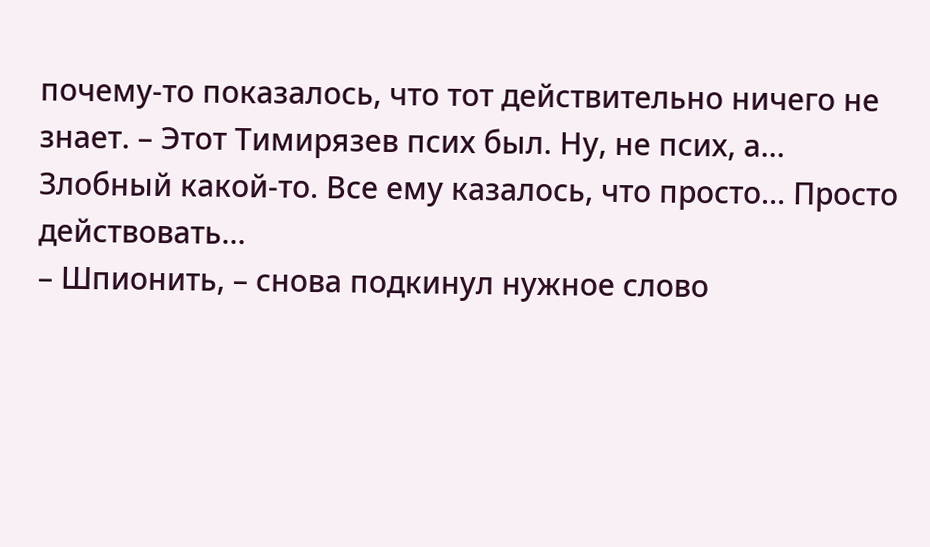почему-то показалось, что тот действительно ничего не знает. – Этот Тимирязев псих был. Ну, не псих, а… Злобный какой-то. Все ему казалось, что просто… Просто действовать…
– Шпионить, – снова подкинул нужное слово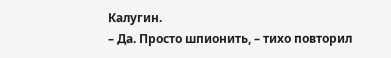Калугин.
– Да. Просто шпионить, – тихо повторил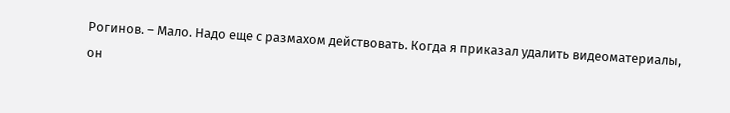Рогинов. – Мало. Надо еще с размахом действовать. Когда я приказал удалить видеоматериалы, он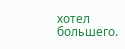хотел большего.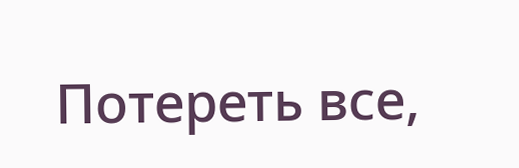Потереть все,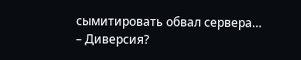сымитировать обвал сервера…
– Диверсия?